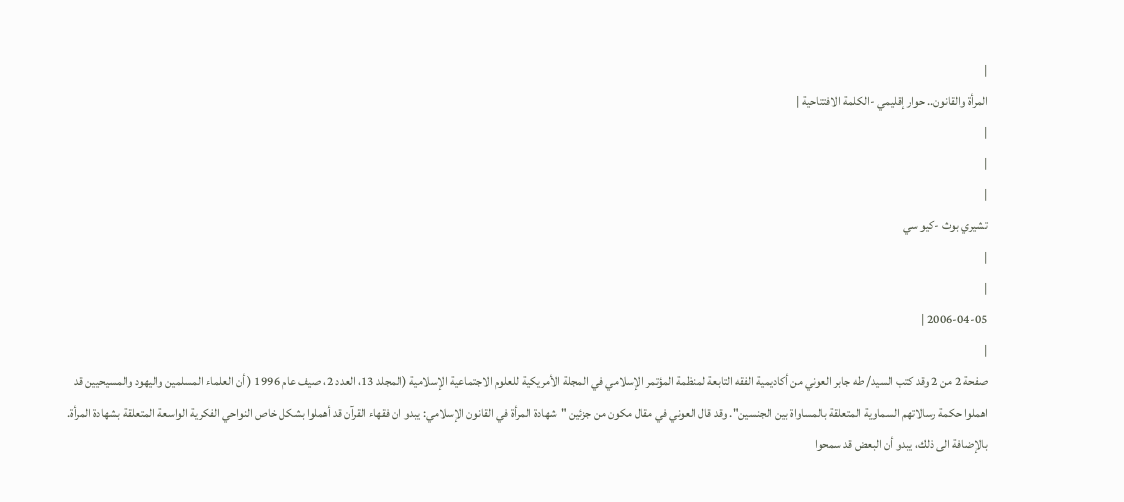|
المرأة والقانون.. حوار إقليمي -الكلمة الافتتاحية |
|
|
|
تشيري بوث -كيو سي
|
|
2006-04-05 |
|
صفحة 2 من 2 وقد كتب السيد/ طه جابر العوني من أكاديمية الفقه التابعة لمنظمة المؤتمر الإسلامي في المجلة الأمريكية للعلوم الاجتماعية الإسلامية (المجلد 13، العدد 2، صيف عام 1996 ( أن العلماء المسلمين واليهود والمسيحيين قد اهملوا حكمة رسالاتهم السماوية المتعلقة بالمساواة بين الجنسين". وقد قال العوني في مقال مكون من جزئين "شهادة المرأة في القانون الإسلامي: يبدو ان فقهاء القرآن قد أهملوا بشكل خاص النواحي الفكرية الواسعة المتعلقة بشهادة المرأة. بالإضافة الى ذلك، يبدو أن البعض قد سمحوا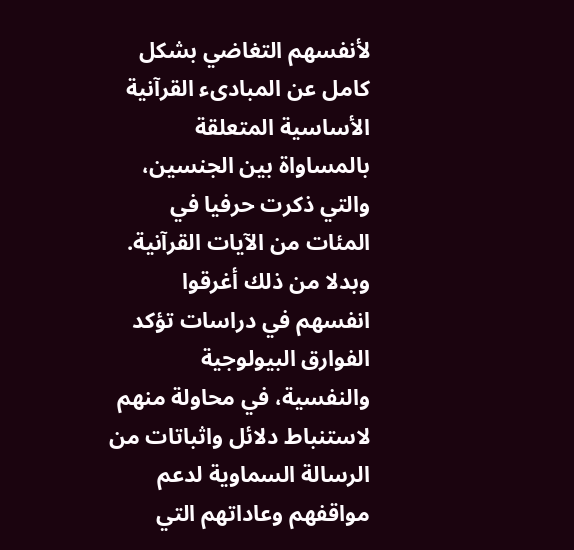لأنفسهم التغاضي بشكل كامل عن المبادىء القرآنية الأساسية المتعلقة بالمساواة بين الجنسين، والتي ذكرت حرفيا في المئات من الآيات القرآنية. وبدلا من ذلك أغرقوا انفسهم في دراسات تؤكد الفوارق البيولوجية والنفسية، في محاولة منهم لاستنباط دلائل واثباتات من الرسالة السماوية لدعم مواقفهم وعاداتهم التي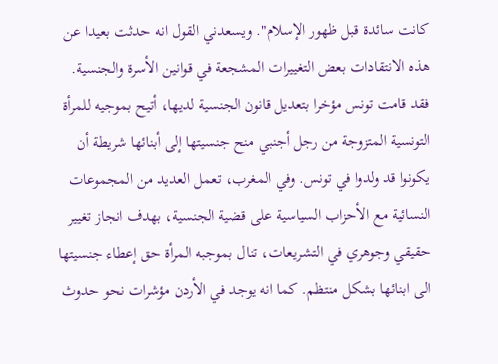كانت سائدة قبل ظهور الإسلام". ويسعدني القول انه حدثت بعيدا عن هذه الانتقادات بعض التغييرات المشجعة في قوانين الأسرة والجنسية. فقد قامت تونس مؤخرا بتعديل قانون الجنسية لديها، أتيح بموجيه للمرأة التونسية المتزوجة من رجل أجنبي منح جنسيتها إلى أبنائها شريطة أن يكونوا قد ولدوا في تونس. وفي المغرب، تعمل العديد من المجموعات النسائية مع الأحزاب السياسية على قضية الجنسية، بهدف انجاز تغيير حقيقي وجوهري في التشريعات، تنال بموجبه المرأة حق إعطاء جنسيتها الى ابنائها بشكل منتظم. كما انه يوجد في الأردن مؤشرات نحو حدوث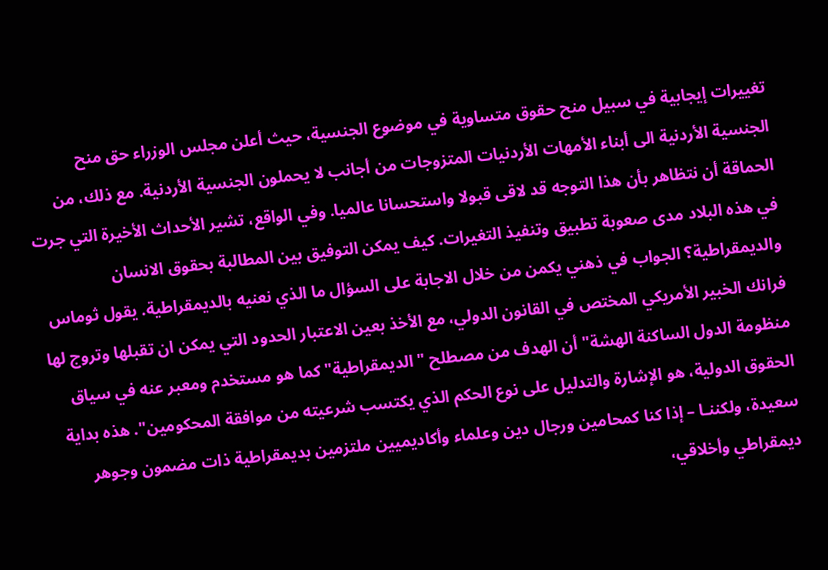تغييرات إيجابية في سبيل منح حقوق متساوية في موضوع الجنسية، حيث أعلن مجلس الوزراء حق منح الجنسية الأردنية الى أبناء الأمهات الأردنيات المتزوجات من أجانب لا يحملون الجنسية الأردنية. مع ذلك، من الحماقة أن نتظاهر بأن هذا التوجه قد لاقى قبولا واستحسانا عالميا. وفي الواقع، تشير الأحداث الأخيرة التي جرت في هذه البلاد مدى صعوبة تطبيق وتنفيذ التغيرات. كيف يمكن التوفيق بين المطالبة بحقوق الانسان والديمقراطية؟ الجواب في ذهني يكمن من خلال الاجابة على السؤال ما الذي نعنيه بالديمقراطية. يقول ثوماس فرانك الخبير الأمريكي المختص في القانون الدولي، مع الأخذ بعين الاعتبار الحدود التي يمكن ان تقبلها وتروج لها منظومة الدول الساكنة الهشة" أن الهدف من مصطلح "الديمقراطية" كما هو مستخدم ومعبر عنه في سياق الحقوق الدولية، هو الإشارة والتدليل على نوع الحكم الذي يكتسب شرعيته من موافقة المحكومين". هذه بداية سعيدة، ولكننـا – إذا كنا كمحامين ورجال دين وعلماء وأكاديميين ملتزمين بديمقراطية ذات مضمون وجوهر ديمقراطي وأخلاقي،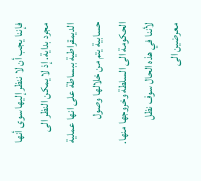فإننا يجب أن لا ننظر إليها سوى أنها مجرد بداية. إذ لا يمكن النظر الى الديمقراطية ببساطة على انها عملية حسابية يتم من خلالها وصول الحكومة الى السلطة وخروجها منها. لأننا في هذه الحال سوف نظل معرضين الى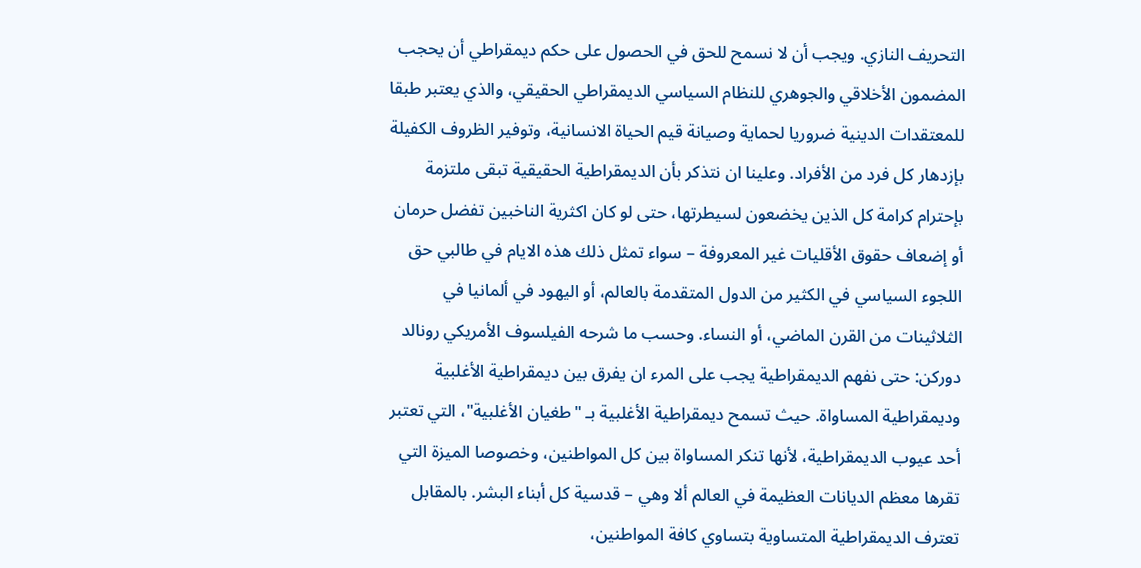التحريف النازي. ويجب أن لا نسمح للحق في الحصول على حكم ديمقراطي أن يحجب المضمون الأخلاقي والجوهري للنظام السياسي الديمقراطي الحقيقي، والذي يعتبر طبقا للمعتقدات الدينية ضروريا لحماية وصيانة قيم الحياة الانسانية، وتوفير الظروف الكفيلة بإزدهار كل فرد من الأفراد. وعلينا ان نتذكر بأن الديمقراطية الحقيقية تبقى ملتزمة بإحترام كرامة كل الذين يخضعون لسيطرتها، حتى لو كان اكثرية الناخبين تفضل حرمان أو إضعاف حقوق الأقليات غير المعروفة – سواء تمثل ذلك هذه الايام في طالبي حق اللجوء السياسي في الكثير من الدول المتقدمة بالعالم، أو اليهود في ألمانيا في الثلاثينات من القرن الماضي، أو النساء. وحسب ما شرحه الفيلسوف الأمريكي رونالد دوركن: حتى نفهم الديمقراطية يجب على المرء ان يفرق بين ديمقراطية الأغلبية وديمقراطية المساواة. حيث تسمح ديمقراطية الأغلبية بـ "طغيان الأغلبية"، التي تعتبر أحد عيوب الديمقراطية، لأنها تنكر المساواة بين كل المواطنين، وخصوصا الميزة التي تقرها معظم الديانات العظيمة في العالم ألا وهي – قدسية كل أبناء البشر. بالمقابل تعترف الديمقراطية المتساوية بتساوي كافة المواطنين،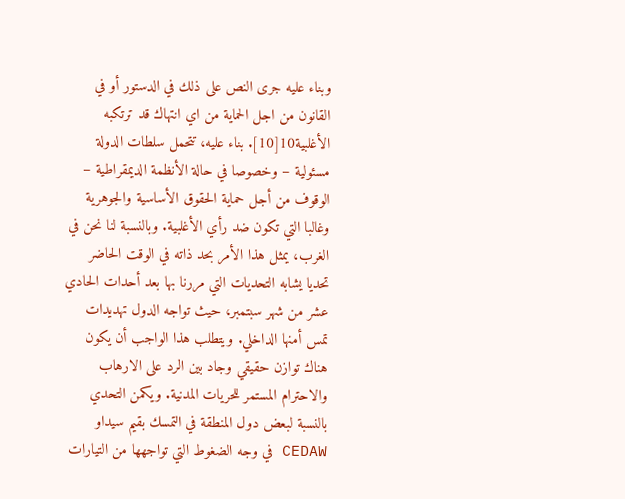وبناء عليه جرى النص على ذلك في الدستور أو في القانون من اجل الحماية من اي انتهاك قد ترتكبه الأغلبية10[10]. بناء عليه، تتحمل سلطات الدولة مسئولية – وخصوصا في حالة الأنظمة الديمقراطية – الوقوف من أجل حماية الحقوق الأساسية والجوهرية وغالبا التي تكون ضد رأي الأغلبية. وبالنسبة لنا نحن في الغرب، يمثل هذا الأمر بحد ذاته في الوقت الحاضر تحديا يشابه التحديات التي مررنا بها بعد أحدات الحادي عشر من شهر سبتمبر، حيث تواجه الدول تهديدات تمس أمنها الداخلي. ويتطلب هذا الواجب أن يكون هناك توازن حقيقي وجاد بين الرد على الارهاب والاحترام المستمر للحريات المدنية. ويكمن التحدي بالنسبة لبعض دول المنطقة في التمسك بقيم سيداو CEDAW في وجه الضغوط التي تواجهها من التيارات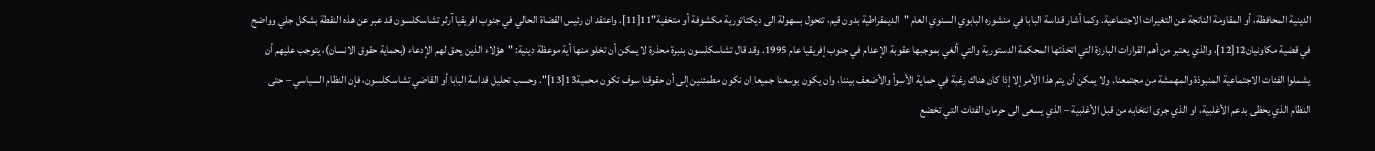الدينية المحافظة، أو المقاومة الناتجة عن التغيرات الاجتماعية. وكما أشار قداسة البابا في منشوره البابوي السنوي العام "الديمقراطية بدون قيم، تتحول بسهولة الى ديكتاتورية مكشوفة أو متخفية"11[11]. واعتقد ان رئيس القضاة الحالي في جنوب افريقيا آرثر تشاسكلسون قد عبر عن هذه النقطة بشكل جلي وواضح في قضية مكاونيان12[12]، والذي يعتبر من أهم القرارات البارزة التي اتخذتها المحكمة الدستورية والتي ألغي بموجبها عقوبة الإعدام في جنوب إفريقيا عام 1995. وقد قال تشاسكلسون بنبرة محذرة لا يمكن أن تخلو منها أية موعظة دينية: "هؤلاء الذين يحق لهم الإدعاء (بحماية حقوق الانسان)، يتوجب عليهم أن يشملوا الفئات الاجتماعية المنبوذة والمهمشة من مجتمعنا. ولا يمكن أن يتم هذا الأمر إلا إذا كان هناك رغبة في حماية الأسوأ والأضعف بيننا، وان يكون بوسعنا جميعا ان نكون مطمئنين إلى أن حقوقنا سوف تكون محمية13[13]". وحسب تحليل قداسة البابا أو القاضي تشاسكلسون، فإن النظام السياسي – حتى النظام الذي يحظى بدعم الأغلبية، او الذي جرى انتخابه من قبل الأغلبية – الذي يسعى الى حرمان الفئات التي تخضع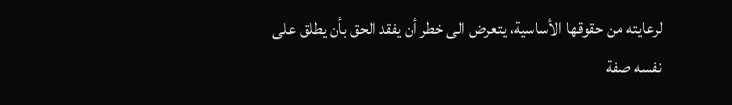لرعايته من حقوقها الأساسية، يتعرض الى خطر أن يفقد الحق بأن يطلق على نفسه صفة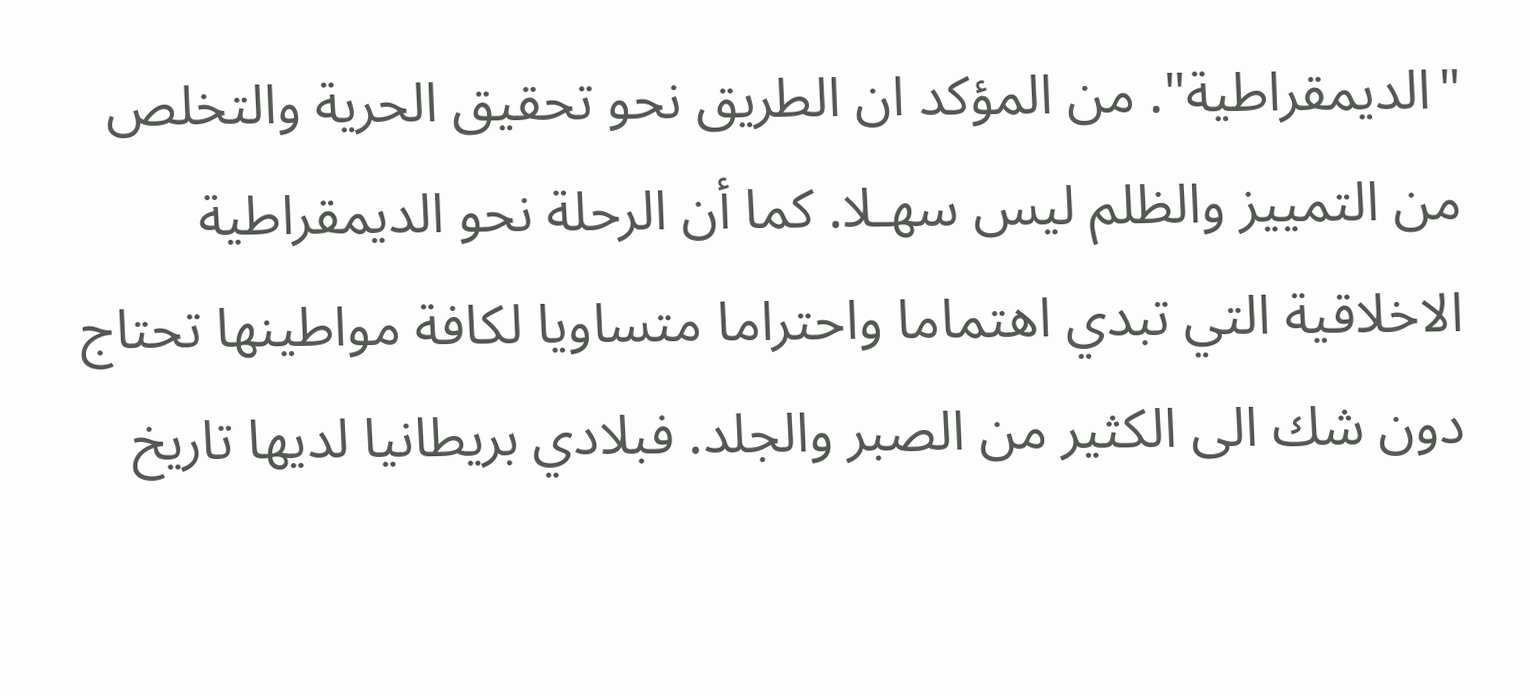"الديمقراطية". من المؤكد ان الطريق نحو تحقيق الحرية والتخلص من التمييز والظلم ليس سهـلا. كما أن الرحلة نحو الديمقراطية الاخلاقية التي تبدي اهتماما واحتراما متساويا لكافة مواطينها تحتاج دون شك الى الكثير من الصبر والجلد. فبلادي بريطانيا لديها تاريخ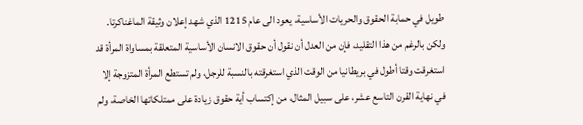طويل في حمابة الحقوق والحريات الأساسية، يعود الى عام 1215 الذي شهد إعلان وثيقة الماغناكرتا. ولكن بالرغم من هذا التقليد، فإن من العدل أن نقول أن حقوق الانسان الأساسية المتعلقة بمساواة المرأة قد استغرقت وقتا أطول في بريطانيا من الوقت الذي استغرقته بالنسبة للرجل، ولم تستطع المرأة المتزوجة إلا في نهاية القرن التاسع عشر، على سبيل المثال، من إكتساب أية حقوق زيادة على ممتلكاتها الخاصة، ولم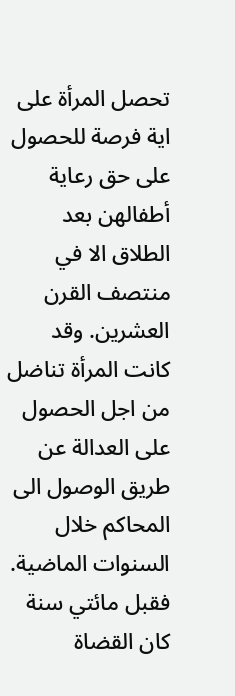تحصل المرأة على اية فرصة للحصول على حق رعاية أطفالهن بعد الطلاق الا في منتصف القرن العشرين. وقد كانت المرأة تناضل من اجل الحصول على العدالة عن طريق الوصول الى المحاكم خلال السنوات الماضية. فقبل مائتي سنة كان القضاة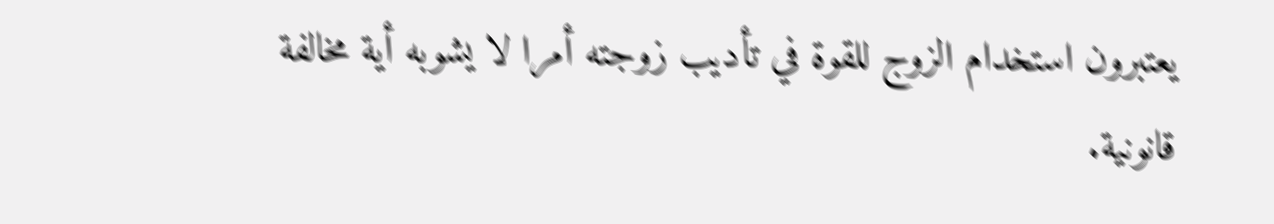يعتبرون استخدام الزوج للقوة في تأديب زوجته أمرا لا يشوبه أية مخالفة قانونية.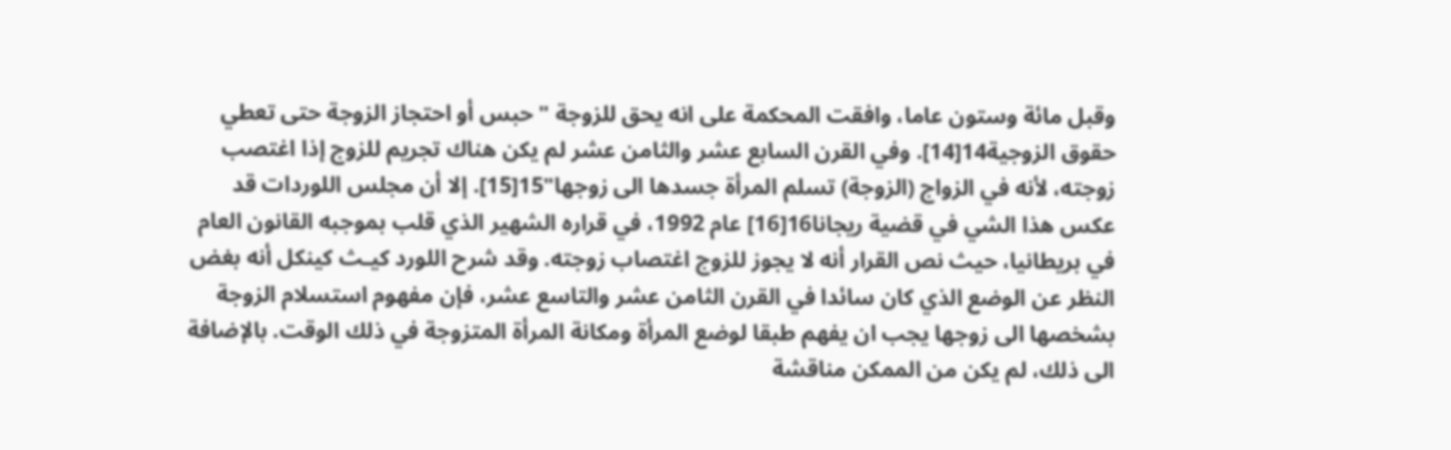وقبل مائة وستون عاما، وافقت المحكمة على انه يحق للزوجة "حبس أو احتجاز الزوجة حتى تعطي حقوق الزوجية14[14]. وفي القرن السابع عشر والثامن عشر لم يكن هناك تجريم للزوج إذا اغتصب زوجته، لأنه في الزواج (الزوجة) تسلم المرأة جسدها الى زوجها"15[15]. إلا أن مجلس اللوردات قد عكس هذا الشي في قضية ريجانا16[16] عام 1992، في قراره الشهير الذي قلب بموجبه القانون العام في بريطانيا، حيث نص القرار أنه لا يجوز للزوج اغتصاب زوجته. وقد شرح اللورد كيـث كينكل أنه بغض النظر عن الوضع الذي كان سائدا في القرن الثامن عشر والتاسع عشر، فإن مفهوم استسلام الزوجة بشخصها الى زوجها يجب ان يفهم طبقا لوضع المرأة ومكانة المرأة المتزوجة في ذلك الوقت. بالإضافة الى ذلك، لم يكن من الممكن مناقشة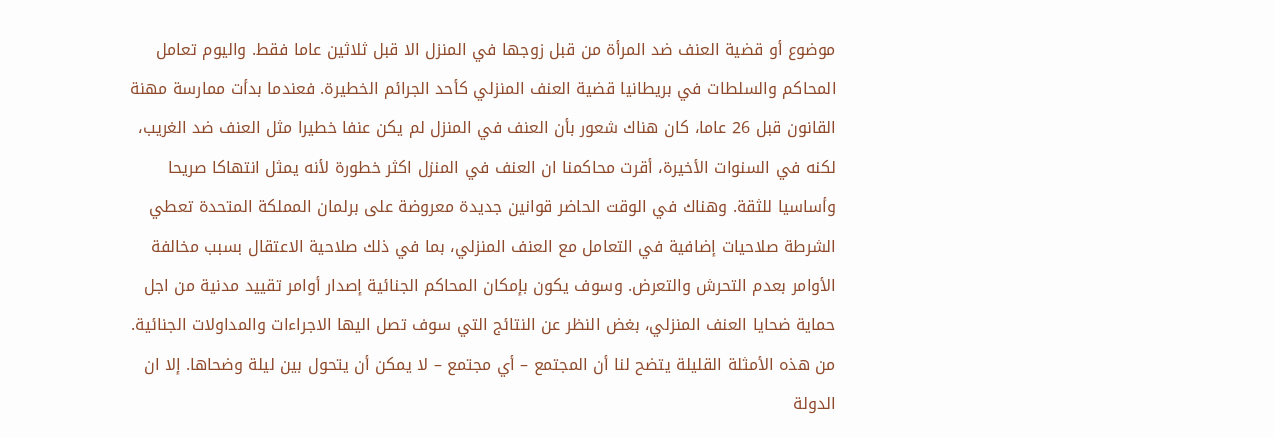موضوع أو قضية العنف ضد المرأة من قبل زوجها في المنزل الا قبل ثلاثين عاما فقط. واليوم تعامل المحاكم والسلطات في بريطانيا قضية العنف المنزلي كأحد الجرائم الخطيرة. فعندما بدأت ممارسة مهنة القانون قبل 26 عاما، كان هناك شعور بأن العنف في المنزل لم يكن عنفا خطيرا مثل العنف ضد الغريب، لكنه في السنوات الأخيرة، أقرت محاكمنا ان العنف في المنزل اكثر خطورة لأنه يمثل انتهاكا صريحا وأساسيا للثقة. وهناك في الوقت الحاضر قوانين جديدة معروضة على برلمان المملكة المتحدة تعطي الشرطة صلاحيات إضافية في التعامل مع العنف المنزلي، بما في ذلك صلاحية الاعتقال بسبب مخالفة الأوامر بعدم التحرش والتعرض. وسوف يكون بإمكان المحاكم الجنائية إصدار أوامر تقييد مدنية من اجل حماية ضحايا العنف المنزلي، بغض النظر عن النتائج التي سوف تصل اليها الاجراءات والمداولات الجنائية. من هذه الأمثلة القليلة يتضح لنا أن المجتمع – أي مجتمع – لا يمكن أن يتحول بين ليلة وضحاها. إلا ان الدولة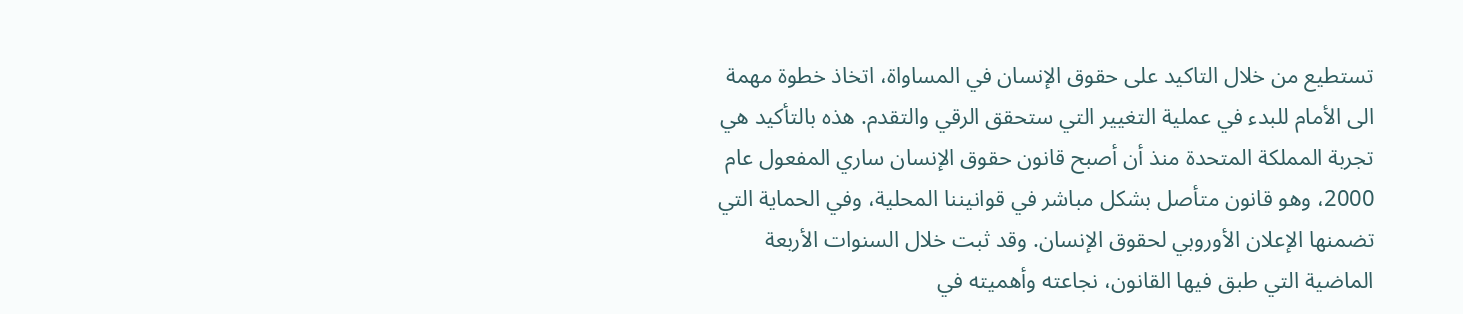تستطيع من خلال التاكيد على حقوق الإنسان في المساواة، اتخاذ خطوة مهمة الى الأمام للبدء في عملية التغيير التي ستحقق الرقي والتقدم. هذه بالتأكيد هي تجربة المملكة المتحدة منذ أن أصبح قانون حقوق الإنسان ساري المفعول عام 2000، وهو قانون متأصل بشكل مباشر في قوانيننا المحلية، وفي الحماية التي تضمنها الإعلان الأوروبي لحقوق الإنسان. وقد ثبت خلال السنوات الأربعة الماضية التي طبق فيها القانون، نجاعته وأهميته في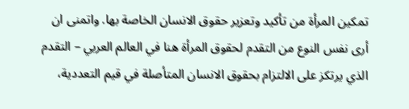تمكين المرأة من تأكيد وتعزير حقوق الانسان الخاصة بها. واتمنى ان أرى نفس النوع من التقدم لحقوق المرأة هنا في العالم العربي – التقدم الذي يرتكز على الالتزام بحقوق الانسان المتأصلة في قيم التعددية،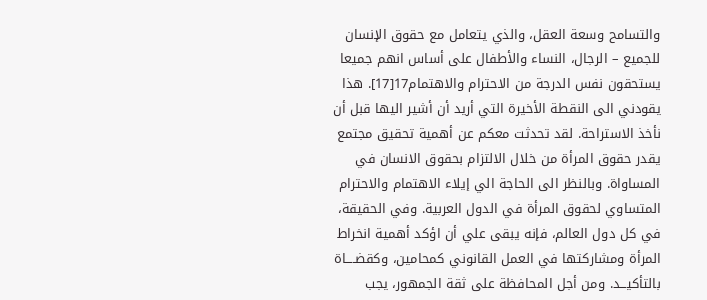والتسامح وسعة العقل، والذي يتعامل مع حقوق الإنسان للجميع – الرجال، النساء والأطفال على أساس انهم جميعا يستحقون نفس الدرجة من الاحترام والاهتمام17[17]. هذا يقودني الى النقطة الأخيرة التي أريد أن أشير اليها قبل أن نأخذ الاستراحة. لقد تحدثت معكم عن أهمية تحقيق مجتمع يقدر حقوق المرأة من خلال الالتزام بحقوق الانسان في المساواة. وبالنظر الى الحاجة الي إيلاء الاهتمام والاحترام المتساوي لحقوق المرأة في الدول العربية. وفي الحقيقة، في كل دول العالم، فإنه يبقى علي أن اؤكد أهمية انخراط المرأة ومشاركتها في العمل القانوني كمحامين، وكقضــــاة بالتأكيـــد. ومن أجل المحافظة على ثقة الجمهور، يجب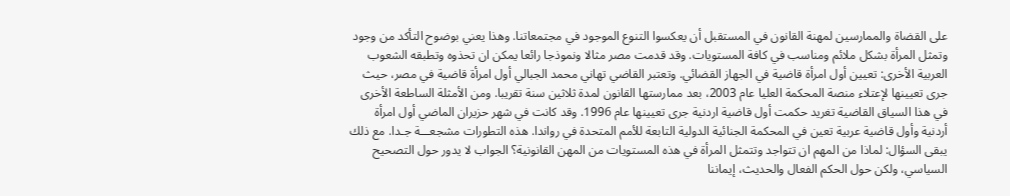على القضاة والممارسين لمهنة القانون في المستقبل أن يعكسوا التنوع الموجود في مجتمعاتنا. وهذا يعني بوضوح التأكد من وجود وتمثل المرأة بشكل ملائم ومناسب في كافة المستويات. وقد قدمت مصر مثالا ونموذجا رائعا يمكن ان تحذوه وتطبقه الشعوب العربية الأخرى: تعيين أول امرأة قاضية في الجهاز القضائي. وتعتبر القاضي تهاني محمد الجبالي أول امرأة قاضية في مصر، حيث جرى تعيينها لإعتلاء منصة المحكمة العليا عام 2003، بعد ممارستها القانون لمدة ثلاثين سنة تقريبا. ومن الأمثلة الساطعة الأخرى في هذا السياق القاضية تغريد حكمت أول قاضية اردنية جرى تعيينها عام 1996. وقد كانت في شهر حزيران الماضي أول امرأة أردنية وأول قاضية عربية تعين في المحكمة الجنائية الدولية التابعة للأمم المتحدة في رواندا. هذه التطورات مشجعـــة جـدا. مع ذلك يبقى السؤال: لماذا من المهم ان تتواجد وتتمثل المرأة في هذه المستويات من المهن القانونية؟ الجواب لا يدور حول التصحيح السياسي، ولكن حول الحكم الفعال والحديث، إيماننا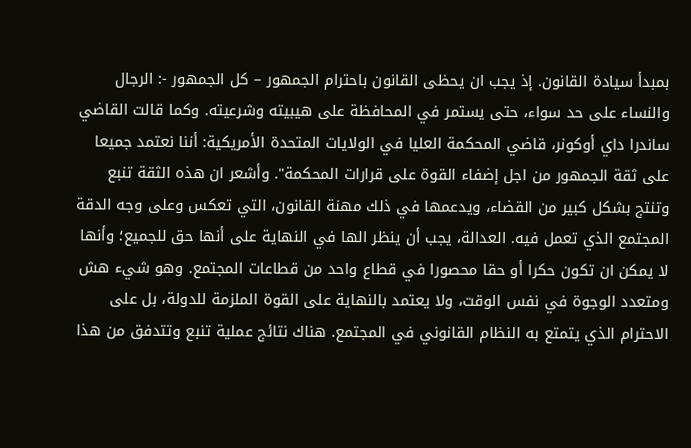بمبدأ سيادة القانون. إذ يجب ان يحظى القانون باحترام الجمهور – كل الجمهور -: الرجال والنساء على حد سواء، حتى يستمر في المحافظة على هيبيته وشرعيته. وكما قالت القاضي ساندرا داي أوكونر، قاضي المحكمة العليا في الولايات المتحدة الأمريكية: أننا نعتمد جميعا على ثقة الجمهور من اجل إضفاء القوة على قرارات المحكمة". وأشعر ان هذه الثقة تنبع وتنتج بشكل كبير من القضاء، ويدعمها في ذلك مهنة القانون، التي تعكس وعلى وجه الدقة المجتمع الذي تعمل فيه. العدالة، يجب أن ينظر الها في النهاية على أنها حق للجميع؛ وأنها لا يمكن ان تكون حكرا أو حقا محصورا في قطاع واحد من قطاعات المجتمع. وهو شيء هش ومتعدد الوجوة في نفس الوقت، ولا يعتمد بالنهاية على القوة الملزمة للدولة، بل على الاحترام الذي يتمتع به النظام القانوني في المجتمع. هناك نتائج عملية تنبع وتتدفق من هذا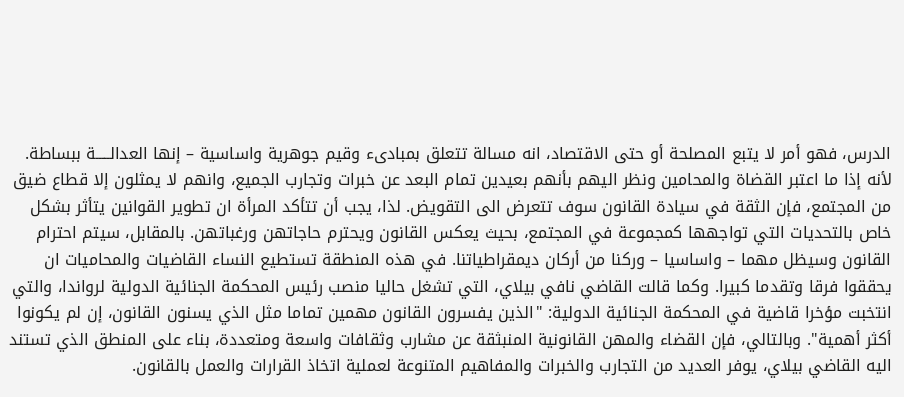الدرس، فهو أمر لا يتبع المصلحة أو حتى الاقتصاد، انه مسالة تتعلق بمبادىء وقيم جوهرية واساسية – إنها العدالـــــة ببساطة. لأنه إذا ما اعتبر القضاة والمحامين ونظر اليهم بأنهم بعيدين تمام البعد عن خبرات وتجارب الجميع، وانهم لا يمثلون إلا قطاع ضيق من المجتمع، فإن الثقة في سيادة القانون سوف تتعرض الى التقويض. لذا، يجب أن تتأكد المرأة ان تطوير القوانين يتأثر بشكل خاص بالتحديات التي تواجهها كمجموعة في المجتمع، بحيث يعكس القانون ويحترم حاجاتهن ورغباتهن. بالمقابل، سيتم احترام القانون وسيظل مهما – واساسيا – وركنا من أركان ديمقراطياتنا. في هذه المنطقة تستطيع النساء القاضيات والمحاميات ان يحققوا فرقا وتقدما كبيرا. وكما قالت القاضي نافي بيلاي، التي تشغل حاليا منصب رئيس المحكمة الجنائية الدولية لرواندا، والتي انتخبت مؤخرا قاضية في المحكمة الجنائية الدولية: "الذين يفسرون القانون مهمين تماما مثل الذي يسنون القانون، إن لم يكونوا أكثر أهمية". وبالتالي، فإن القضاء والمهن القانونية المنبثقة عن مشارب وثقافات واسعة ومتعددة، بناء على المنطق الذي تستند اليه القاضي بيلاي، يوفر العديد من التجارب والخبرات والمفاهيم المتنوعة لعملية اتخاذ القرارات والعمل بالقانون.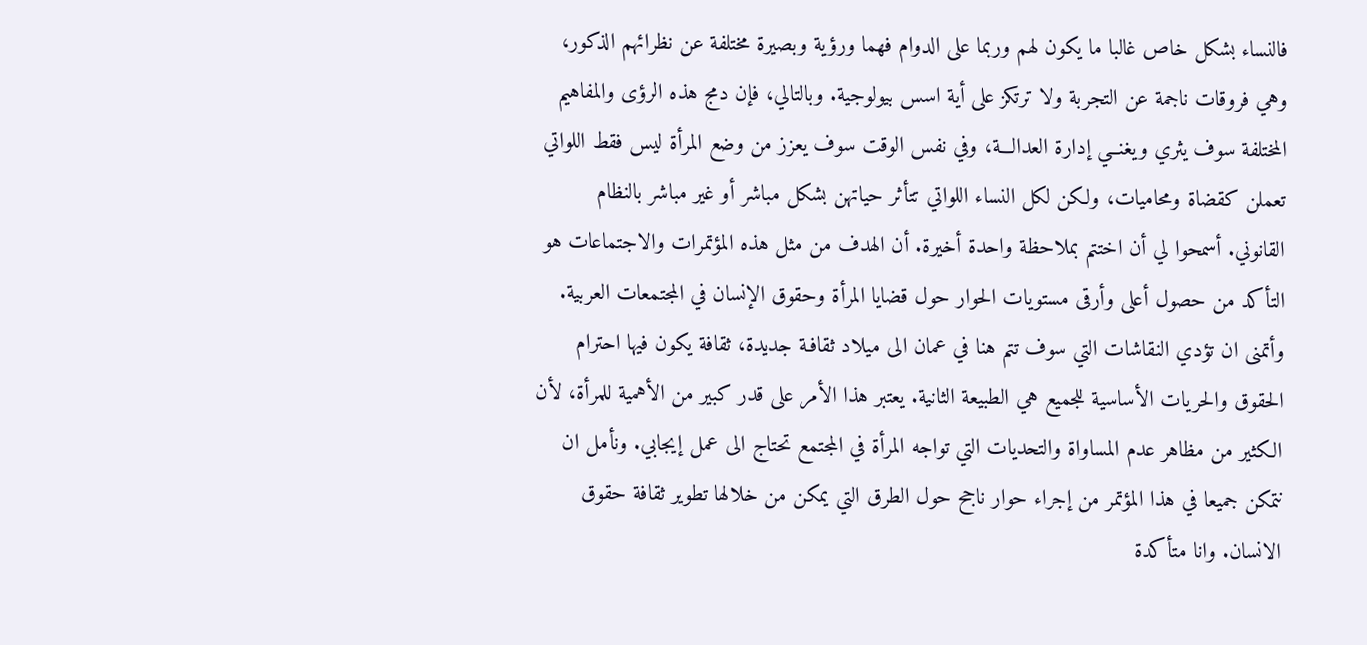فالنساء بشكل خاص غالبا ما يكون لهم وربما على الدوام فهما ورؤية وبصيرة مختلفة عن نظرائهم الذكور، وهي فروقات ناجمة عن التجربة ولا ترتكز على أية اسس بيولوجية. وبالتالي، فإن دمج هذه الرؤى والمفاهيم المختلفة سوف يثري ويغنــي إدارة العدالـــة، وفي نفس الوقت سوف يعزز من وضع المرأة ليس فقط اللواتي تعملن كقضاة ومحاميات، ولكن لكل النساء اللواتي تتأثر حياتهن بشكل مباشر أو غير مباشر بالنظام القانوني. أسمحوا لي أن اختتم بملاحظة واحدة أخيرة. أن الهدف من مثل هذه المؤتمرات والاجتماعات هو التأكد من حصول أعلى وأرقى مستويات الحوار حول قضايا المرأة وحقوق الإنسان في المجتمعات العربية. وأتمنى ان تؤدي النقاشات التي سوف تتم هنا في عمان الى ميلاد ثقافـة جديدة، ثقافة يكون فيها احترام الحقوق والحريات الأساسية للجميع هي الطبيعة الثانية. يعتبر هذا الأمر على قدر كبير من الأهمية للمرأة، لأن الكثير من مظاهر عدم المساواة والتحديات التي تواجه المرأة في المجتمع تحتاج الى عمل إيجابي. ونأمل ان نتمكن جميعا في هذا المؤتمر من إجراء حوار ناجح حول الطرق التي يمكن من خلالها تطوير ثقافة حقوق الانسان. وانا متأكدة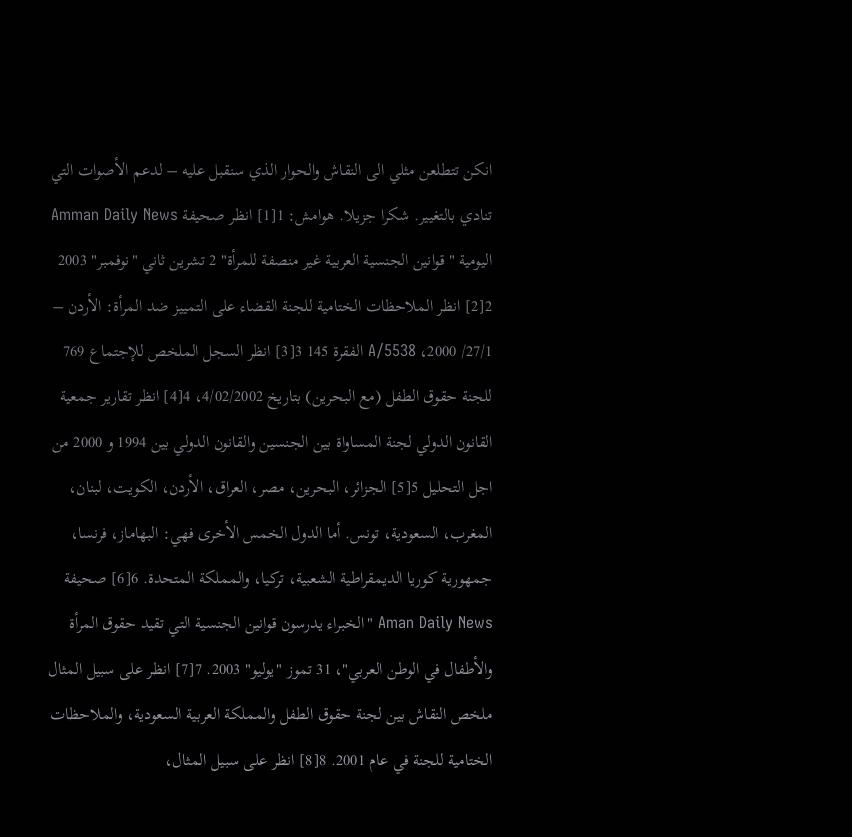انكن تتطلعن مثلي الى النقاش والحوار الذي سنقبل عليه – لدعم الأصوات التي تنادي بالتغيير. شكرا جزيلا. هوامش: 1[1] انظر صحيفة Amman Daily News اليومية "قوانين الجنسية العربية غير منصفة للمرأة" 2 تشرين ثاني "نوفمبر" 2003 2[2] انظر الملاحظات الختامية للجنة القضاء على التمييز ضد المرأة: الأردن – 27/1/ 2000، A/5538 الفقرة 145 3[3] انظر السجل الملخص للإجتماع 769 للجنة حقوق الطفل (مع البحرين) بتاريخ 4/02/2002، 4[4] انظر تقارير جمعية القانون الدولي لجنة المساواة بين الجنسين والقانون الدولي بين 1994 و 2000 من اجل التحليل 5[5] الجزائر، البحرين، مصر، العراق، الأردن، الكويت، لبنان، المغرب، السعودية، تونس. أما الدول الخمس الأخرى فهي: البهاماز، فرنسا، جمهورية كوريا الديمقراطية الشعبية، تركيا، والمملكة المتحدة. 6[6] صحيفة Aman Daily News "الخبراء يدرسون قوانين الجنسية التي تقيد حقوق المرأة والأطفال في الوطن العربي"، 31 تموز "يوليو" 2003. 7[7] انظر على سبيل المثال ملخص النقاش بين لجنة حقوق الطفل والمملكة العربية السعودية، والملاحظات الختامية للجنة في عام 2001. 8[8] انظر على سبيل المثال،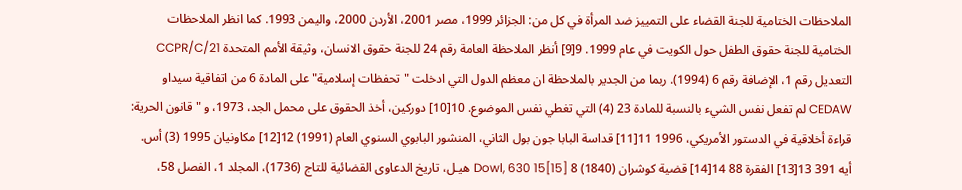الملاحظات الختامية للجنة القضاء على التمييز ضد المرأة في كل من: الجزائر 1999، مصر 2001، الأردن 2000، واليمن 1993. كما انظر الملاحظات الختامية للجنة حقوق الطفل حول الكويت في عام 1999. 9[9] أنظر الملاحظة العامة رقم 24 للجنة حقوق الانسان، وثيقة الأمم المتحدة CCPR/C/21 التعديل رقم 1، الإضافة رقم 6 (1994). ربما من الجدير بالملاحظة ان معظم الدول التي ادخلت "تحفظات إسلامية" على المادة 6 من اتفاقية سيداو CEDAW لم تفعل نفس الشيء بالنسبة للمادة 23 (4) التي تغطي نفس الموضوع. 10[10] دوركين، أخذ الحقوق على محمل الجد، 1973، و "قانون الحرية: قراءة أخلاقية في الدستور الأمريكي، 1996 11[11] قداسة البابا جون بول الثاني، المنشور البابوي السنوي العام (1991) 12[12] مكاونيان 1995 (3) أس. أيه 391 13[13] الفقرة 88 14[14] قضية كوشران (1840) 8 Dowl, 630 15[15] هيـل، تاريخ الدعاوى القضائية للتاج (1736)، المجلد 1، الفصل 58،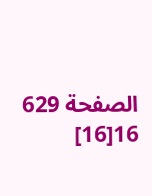الصفحة 629 16[16]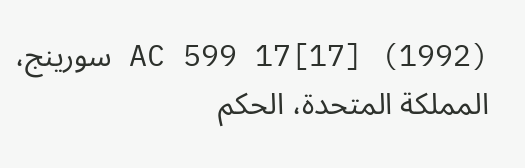(1992) AC 599 17[17] سورينج، المملكة المتحدة، الحكم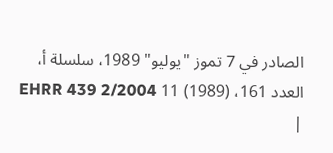الصادر في 7 تموز "يوليو" 1989، سلسلة أ، العدد 161، (1989) 11 EHRR 439 2/2004
|